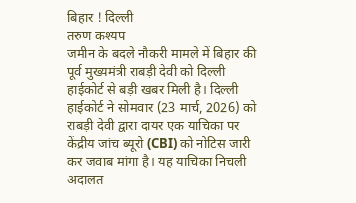बिहार ! दिल्ली
तरुण कश्यप
जमीन के बदले नौकरी मामले में बिहार की पूर्व मुख्यमंत्री राबड़ी देवी को दिल्ली हाईकोर्ट से बड़ी खबर मिली है। दिल्ली हाईकोर्ट ने सोमवार (23 मार्च, 2026) को राबड़ी देवी द्वारा दायर एक याचिका पर केंद्रीय जांच ब्यूरो (CBI) को नोटिस जारी कर जवाब मांगा है। यह याचिका निचली अदालत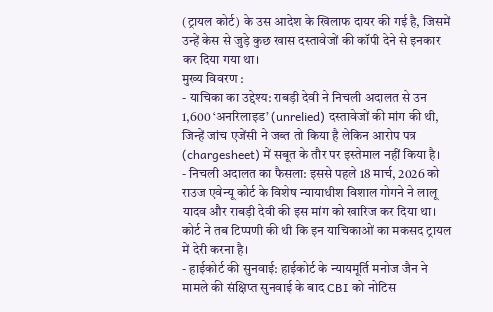(ट्रायल कोर्ट) के उस आदेश के खिलाफ दायर की गई है, जिसमें उन्हें केस से जुड़े कुछ खास दस्तावेजों की कॉपी देने से इनकार कर दिया गया था।
मुख्य विवरण :
- याचिका का उद्देश्य: राबड़ी देवी ने निचली अदालत से उन 1,600 ‘अनरिलाइड’ (unrelied) दस्तावेजों की मांग की थी, जिन्हें जांच एजेंसी ने जब्त तो किया है लेकिन आरोप पत्र (chargesheet) में सबूत के तौर पर इस्तेमाल नहीं किया है।
- निचली अदालत का फैसला: इससे पहले 18 मार्च, 2026 को राउज एवेन्यू कोर्ट के विशेष न्यायाधीश विशाल गोगने ने लालू यादव और राबड़ी देवी की इस मांग को खारिज कर दिया था। कोर्ट ने तब टिप्पणी की थी कि इन याचिकाओं का मकसद ट्रायल में देरी करना है।
- हाईकोर्ट की सुनवाई: हाईकोर्ट के न्यायमूर्ति मनोज जैन ने मामले की संक्षिप्त सुनवाई के बाद CBI को नोटिस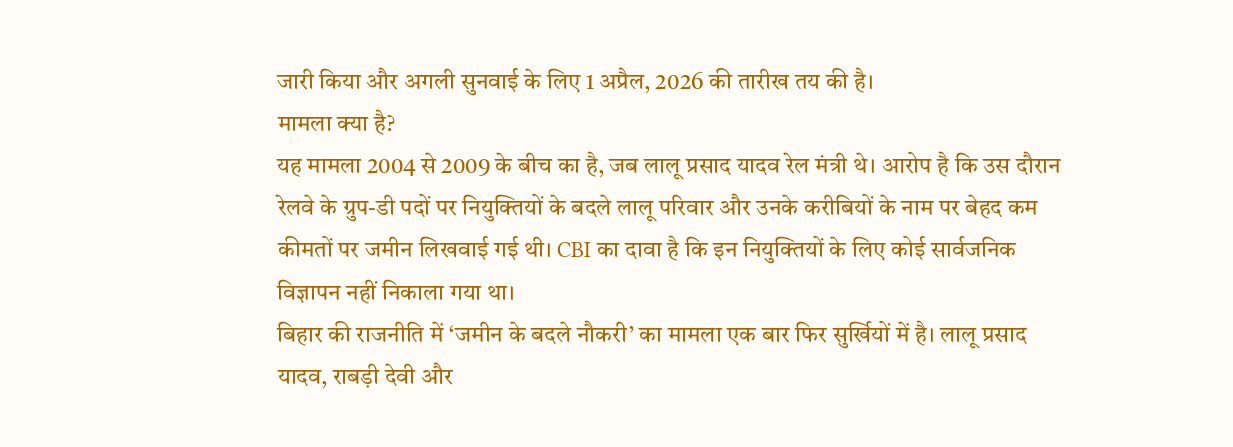जारी किया और अगली सुनवाई के लिए 1 अप्रैल, 2026 की तारीख तय की है।
मामला क्या है?
यह मामला 2004 से 2009 के बीच का है, जब लालू प्रसाद यादव रेल मंत्री थे। आरोप है कि उस दौरान रेलवे के ग्रुप-डी पदों पर नियुक्तियों के बदले लालू परिवार और उनके करीबियों के नाम पर बेहद कम कीमतों पर जमीन लिखवाई गई थी। CBI का दावा है कि इन नियुक्तियों के लिए कोई सार्वजनिक विज्ञापन नहीं निकाला गया था।
बिहार की राजनीति में ‘जमीन के बदले नौकरी’ का मामला एक बार फिर सुर्खियों में है। लालू प्रसाद यादव, राबड़ी देवी और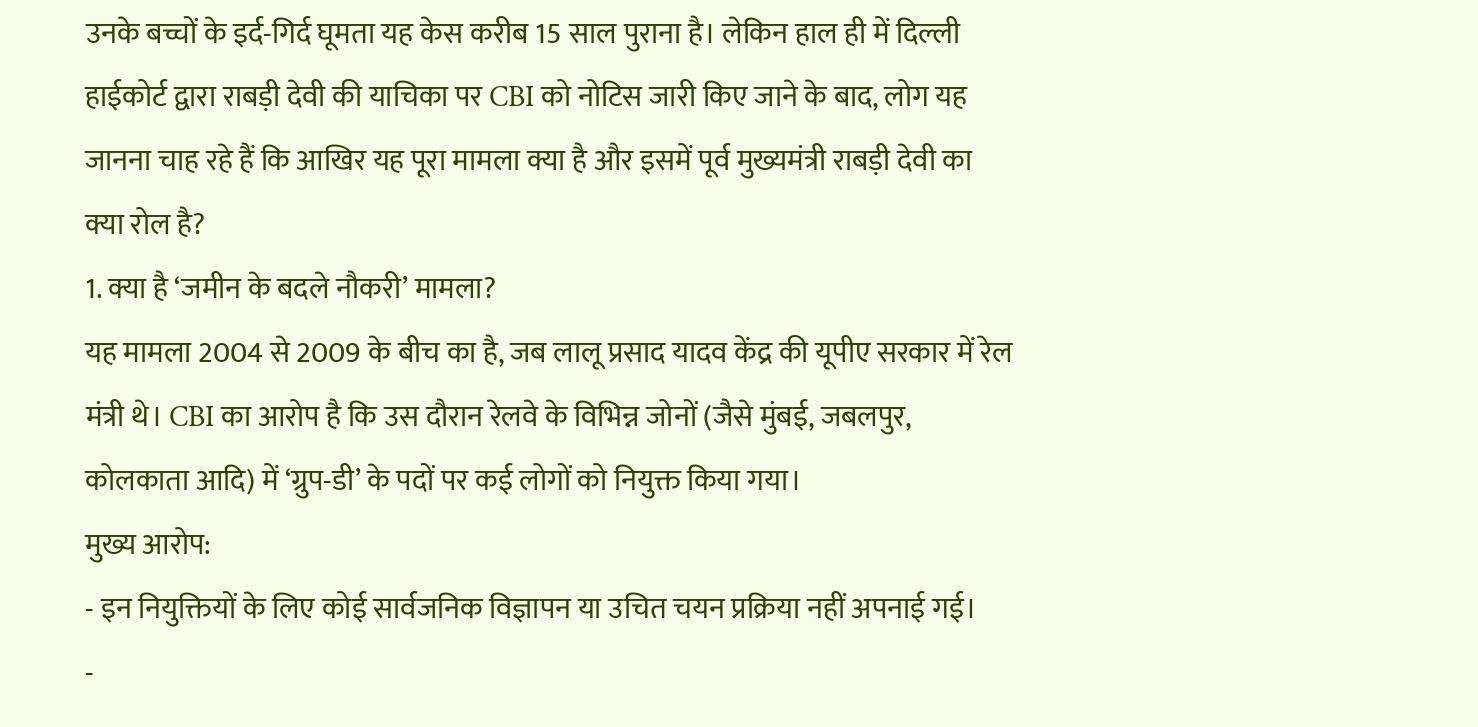उनके बच्चों के इर्द-गिर्द घूमता यह केस करीब 15 साल पुराना है। लेकिन हाल ही में दिल्ली हाईकोर्ट द्वारा राबड़ी देवी की याचिका पर CBI को नोटिस जारी किए जाने के बाद, लोग यह जानना चाह रहे हैं कि आखिर यह पूरा मामला क्या है और इसमें पूर्व मुख्यमंत्री राबड़ी देवी का क्या रोल है?
1. क्या है ‘जमीन के बदले नौकरी’ मामला?
यह मामला 2004 से 2009 के बीच का है, जब लालू प्रसाद यादव केंद्र की यूपीए सरकार में रेल मंत्री थे। CBI का आरोप है कि उस दौरान रेलवे के विभिन्न जोनों (जैसे मुंबई, जबलपुर, कोलकाता आदि) में ‘ग्रुप-डी’ के पदों पर कई लोगों को नियुक्त किया गया।
मुख्य आरोप:
- इन नियुक्तियों के लिए कोई सार्वजनिक विज्ञापन या उचित चयन प्रक्रिया नहीं अपनाई गई।
-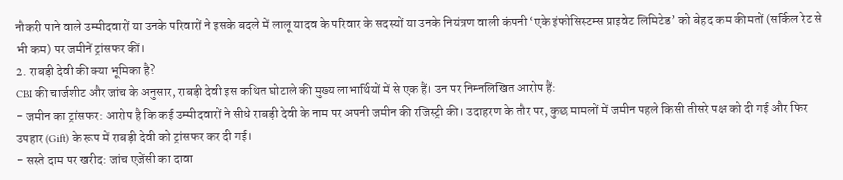नौकरी पाने वाले उम्मीदवारों या उनके परिवारों ने इसके बदले में लालू यादव के परिवार के सदस्यों या उनके नियंत्रण वाली कंपनी ‘एके इंफोसिस्टम्स प्राइवेट लिमिटेड’ को बेहद कम कीमतों (सर्किल रेट से भी कम) पर जमीनें ट्रांसफर कीं।
2. राबड़ी देवी की क्या भूमिका है?
CBI की चार्जशीट और जांच के अनुसार, राबड़ी देवी इस कथित घोटाले की मुख्य लाभार्थियों में से एक हैं। उन पर निम्नलिखित आरोप हैं:
- जमीन का ट्रांसफर: आरोप है कि कई उम्मीदवारों ने सीधे राबड़ी देवी के नाम पर अपनी जमीन की रजिस्ट्री की। उदाहरण के तौर पर, कुछ मामलों में जमीन पहले किसी तीसरे पक्ष को दी गई और फिर उपहार (Gift) के रूप में राबड़ी देवी को ट्रांसफर कर दी गई।
- सस्ते दाम पर खरीद: जांच एजेंसी का दावा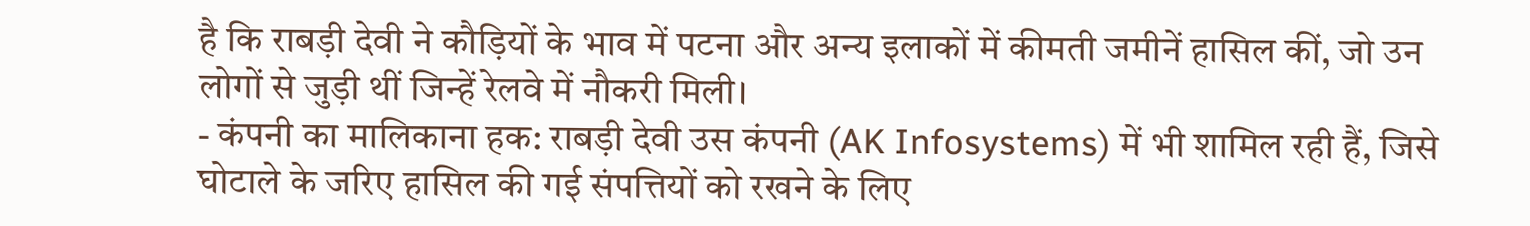है कि राबड़ी देवी ने कौड़ियों के भाव में पटना और अन्य इलाकों में कीमती जमीनें हासिल कीं, जो उन लोगों से जुड़ी थीं जिन्हें रेलवे में नौकरी मिली।
- कंपनी का मालिकाना हक: राबड़ी देवी उस कंपनी (AK Infosystems) में भी शामिल रही हैं, जिसे घोटाले के जरिए हासिल की गई संपत्तियों को रखने के लिए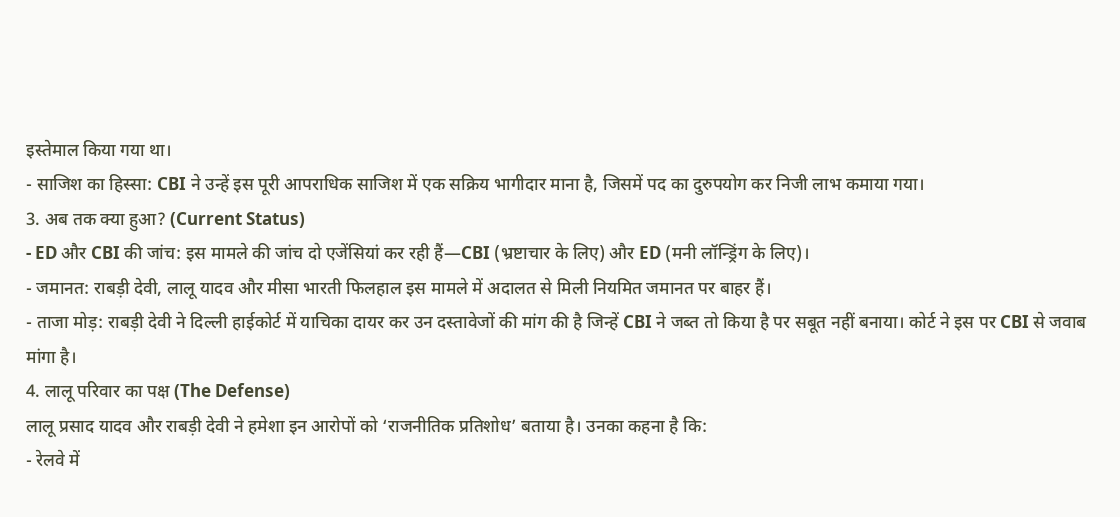इस्तेमाल किया गया था।
- साजिश का हिस्सा: CBI ने उन्हें इस पूरी आपराधिक साजिश में एक सक्रिय भागीदार माना है, जिसमें पद का दुरुपयोग कर निजी लाभ कमाया गया।
3. अब तक क्या हुआ? (Current Status)
- ED और CBI की जांच: इस मामले की जांच दो एजेंसियां कर रही हैं—CBI (भ्रष्टाचार के लिए) और ED (मनी लॉन्ड्रिंग के लिए)।
- जमानत: राबड़ी देवी, लालू यादव और मीसा भारती फिलहाल इस मामले में अदालत से मिली नियमित जमानत पर बाहर हैं।
- ताजा मोड़: राबड़ी देवी ने दिल्ली हाईकोर्ट में याचिका दायर कर उन दस्तावेजों की मांग की है जिन्हें CBI ने जब्त तो किया है पर सबूत नहीं बनाया। कोर्ट ने इस पर CBI से जवाब मांगा है।
4. लालू परिवार का पक्ष (The Defense)
लालू प्रसाद यादव और राबड़ी देवी ने हमेशा इन आरोपों को ‘राजनीतिक प्रतिशोध’ बताया है। उनका कहना है कि:
- रेलवे में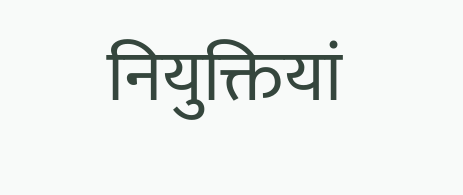नियुक्तियां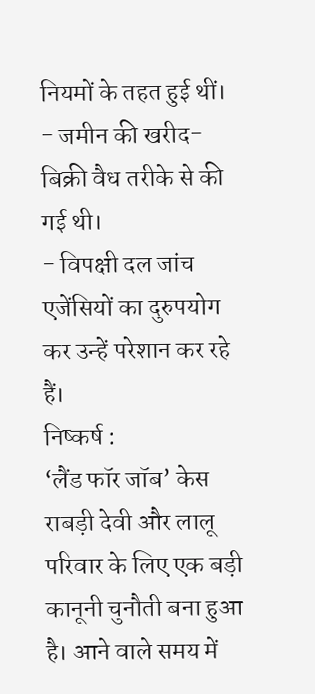नियमों के तहत हुई थीं।
- जमीन की खरीद-बिक्री वैध तरीके से की गई थी।
- विपक्षी दल जांच एजेंसियों का दुरुपयोग कर उन्हें परेशान कर रहे हैं।
निष्कर्ष :
‘लैंड फॉर जॉब’ केस राबड़ी देवी और लालू परिवार के लिए एक बड़ी कानूनी चुनौती बना हुआ है। आने वाले समय में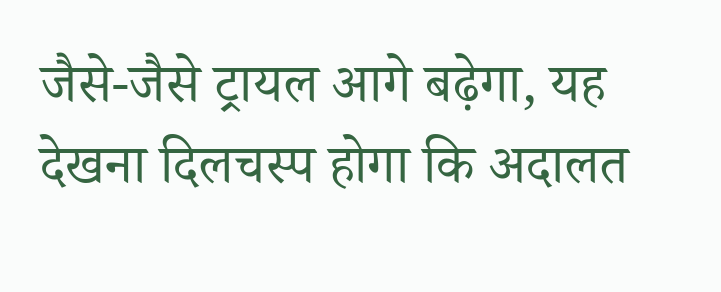जैसे-जैसे ट्रायल आगे बढ़ेगा, यह देखना दिलचस्प होगा कि अदालत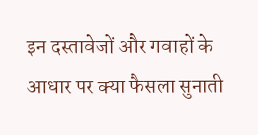इन दस्तावेजों और गवाहों के आधार पर क्या फैसला सुनाती